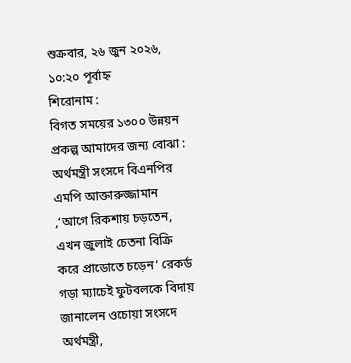শুক্রবার, ২৬ জুন ২০২৬, ১০:২০ পূর্বাহ্ন
শিরোনাম :
বিগত সময়ের ১৩০০ উন্নয়ন প্রকল্প আমাদের জন্য বোঝা : অর্থমন্ত্রী সংসদে বিএনপির এমপি আক্তারুজ্জামান ,‘আগে রিকশায় চড়তেন, এখন জুলাই চেতনা বিক্রি করে প্রাডোতে চড়েন’ রেকর্ড গড়া ম্যাচেই ফুটবলকে বিদায় জানালেন ওচোয়া সংসদে অর্থমন্ত্রী,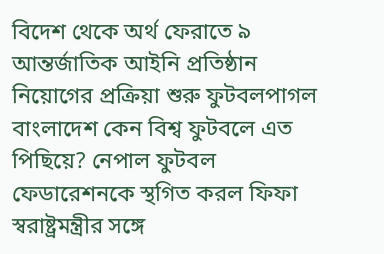বিদেশ থেকে অর্থ ফেরাতে ৯ আন্তর্জাতিক আইনি প্রতিষ্ঠান নিয়োগের প্রক্রিয়া শুরু ফুটবলপাগল বাংলাদেশ কেন বিশ্ব ফুটবলে এত পিছিয়ে? নেপাল ফুটবল ফেডারেশনকে স্থগিত করল ফিফা স্বরাষ্ট্রমন্ত্রীর সঙ্গে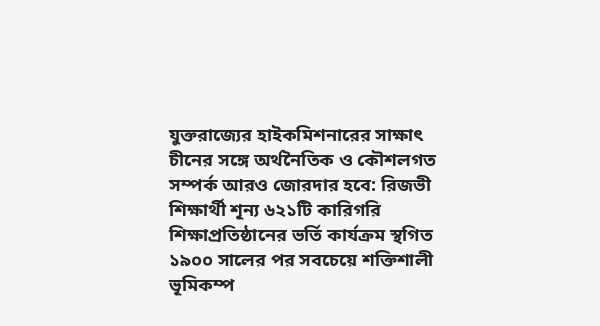যুক্তরাজ্যের হাইকমিশনারের সাক্ষাৎ চীনের সঙ্গে অর্থনৈতিক ও কৌশলগত সম্পর্ক আরও জোরদার হবে: রিজভী শিক্ষার্থী শূন্য ৬২১টি কারিগরি শিক্ষাপ্রতিষ্ঠানের ভর্তি কার্যক্রম স্থগিত ১৯০০ সালের পর সবচেয়ে শক্তিশালী ভূমিকম্প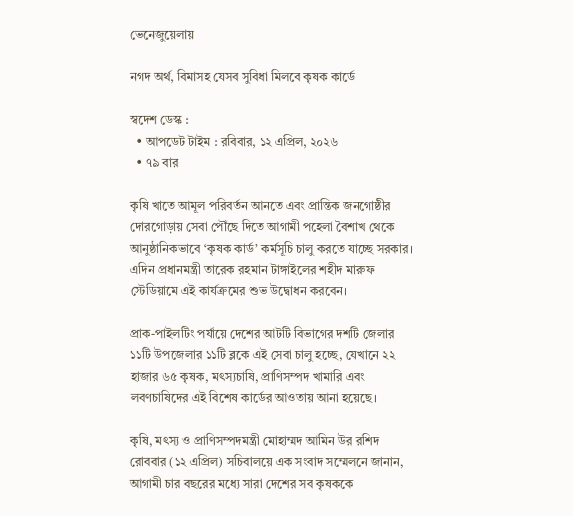ভেনেজুয়েলায়

নগদ অর্থ, বিমাসহ যেসব সুবিধা মিলবে কৃষক কার্ডে

স্বদেশ ডেস্ক :
  • আপডেট টাইম : রবিবার, ১২ এপ্রিল, ২০২৬
  • ৭৯ বার

কৃষি খাতে আমূল পরিবর্তন আনতে এবং প্রান্তিক জনগোষ্ঠীর দোরগোড়ায় সেবা পৌঁছে দিতে আগামী পহেলা বৈশাখ থেকে আনুষ্ঠানিকভাবে ‘কৃষক কার্ড’ কর্মসূচি চালু করতে যাচ্ছে সরকার। এদিন প্রধানমন্ত্রী তারেক রহমান টাঙ্গাইলের শহীদ মারুফ স্টেডিয়ামে এই কার্যক্রমের শুভ উদ্বোধন করবেন।

প্রাক-পাইলটিং পর্যায়ে দেশের আটটি বিভাগের দশটি জেলার ১১টি উপজেলার ১১টি ব্লকে এই সেবা চালু হচ্ছে, যেখানে ২২ হাজার ৬৫ কৃষক, মৎস্যচাষি, প্রাণিসম্পদ খামারি এবং লবণচাষিদের এই বিশেষ কার্ডের আওতায় আনা হয়েছে।

কৃষি, মৎস্য ও প্রাণিসম্পদমন্ত্রী মোহাম্মদ আমিন উর রশিদ রোববার (১২ এপ্রিল) সচিবালয়ে এক সংবাদ সম্মেলনে জানান, আগামী চার বছরের মধ্যে সারা দেশের সব কৃষককে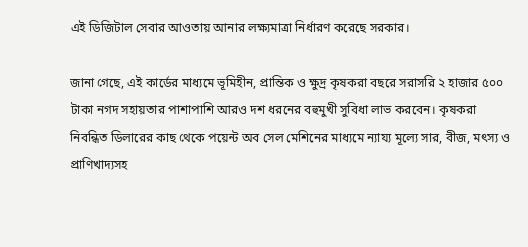এই ডিজিটাল সেবার আওতায় আনার লক্ষ্যমাত্রা নির্ধারণ করেছে সরকার।

জানা গেছে, এই কার্ডের মাধ্যমে ভূমিহীন, প্রান্তিক ও ক্ষুদ্র কৃষকরা বছরে সরাসরি ২ হাজার ৫০০ টাকা নগদ সহায়তার পাশাপাশি আরও দশ ধরনের বহুমুখী সুবিধা লাভ করবেন। কৃষকরা নিবন্ধিত ডিলারের কাছ থেকে পয়েন্ট অব সেল মেশিনের মাধ্যমে ন্যায্য মূল্যে সার, বীজ, মৎস্য ও প্রাণিখাদ্যসহ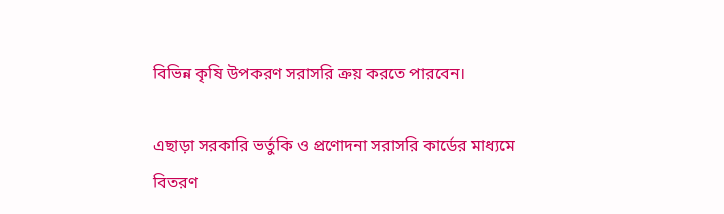বিভিন্ন কৃষি উপকরণ সরাসরি ক্রয় করতে পারবেন।

এছাড়া সরকারি ভর্তুকি ও প্রণোদনা সরাসরি কার্ডের মাধ্যমে বিতরণ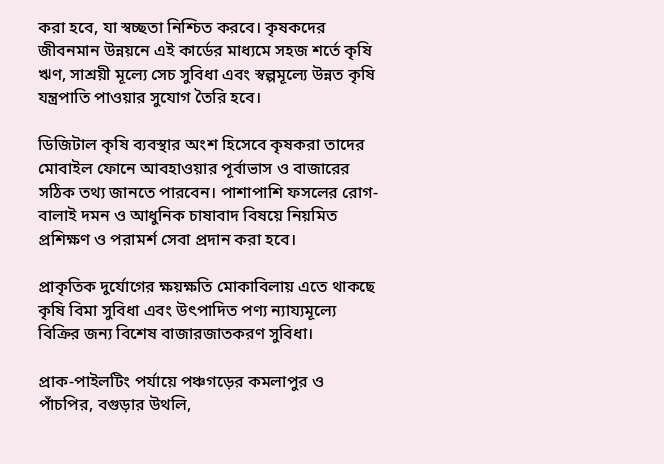করা হবে, যা স্বচ্ছতা নিশ্চিত করবে। কৃষকদের জীবনমান উন্নয়নে এই কার্ডের মাধ্যমে সহজ শর্তে কৃষি ঋণ, সাশ্রয়ী মূল্যে সেচ সুবিধা এবং স্বল্পমূল্যে উন্নত কৃষি যন্ত্রপাতি পাওয়ার সুযোগ তৈরি হবে।

ডিজিটাল কৃষি ব্যবস্থার অংশ হিসেবে কৃষকরা তাদের মোবাইল ফোনে আবহাওয়ার পূর্বাভাস ও বাজারের সঠিক তথ্য জানতে পারবেন। পাশাপাশি ফসলের রোগ-বালাই দমন ও আধুনিক চাষাবাদ বিষয়ে নিয়মিত প্রশিক্ষণ ও পরামর্শ সেবা প্রদান করা হবে।

প্রাকৃতিক দুর্যোগের ক্ষয়ক্ষতি মোকাবিলায় এতে থাকছে কৃষি বিমা সুবিধা এবং উৎপাদিত পণ্য ন্যায্যমূল্যে বিক্রির জন্য বিশেষ বাজারজাতকরণ সুবিধা।

প্রাক-পাইলটিং পর্যায়ে পঞ্চগড়ের কমলাপুর ও পাঁচপির, বগুড়ার উথলি,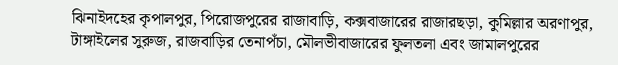ঝিনাইদহের কৃপালপুর, পিরোজপুরের রাজাবাড়ি, কক্সবাজারের রাজারছড়া, কুমিল্লার অরণাপুর, টাঙ্গাইলের সুরুজ, রাজবাড়ির তেনাপঁচা, মৌলভীবাজারের ফুলতলা এবং জামালপুরের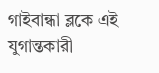গাইবান্ধা ব্লকে এই যুগান্তকারী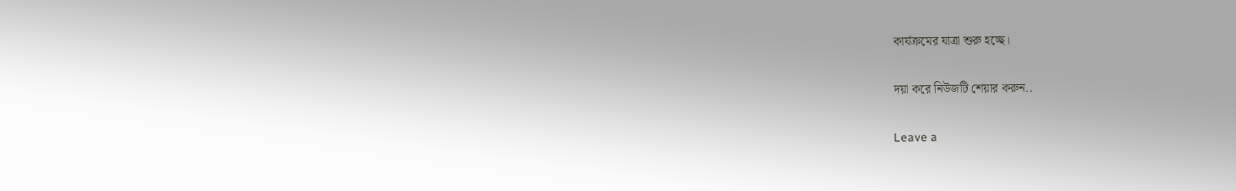কার্যক্রমের যাত্রা শুরু হচ্ছে।

দয়া করে নিউজটি শেয়ার করুন..

Leave a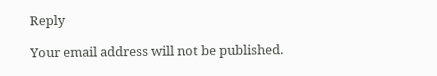Reply

Your email address will not be published.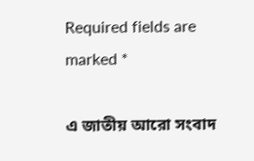Required fields are marked *

এ জাতীয় আরো সংবাদ